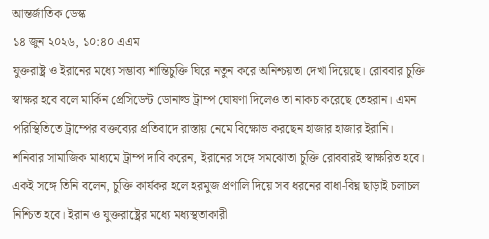আন্তর্জাতিক ডেস্ক
১৪ জুন ২০২৬, ১০:৪০ এএম
যুক্তরাষ্ট্র ও ইরানের মধ্যে সম্ভাব্য শান্তিচুক্তি ঘিরে নতুন করে অনিশ্চয়তা দেখা দিয়েছে। রোববার চুক্তি স্বাক্ষর হবে বলে মার্কিন প্রেসিডেন্ট ডোনাল্ড ট্রাম্প ঘোষণা দিলেও তা নাকচ করেছে তেহরান। এমন পরিস্থিতিতে ট্রাম্পের বক্তব্যের প্রতিবাদে রাস্তায় নেমে বিক্ষোভ করছেন হাজার হাজার ইরানি।
শনিবার সামাজিক মাধ্যমে ট্রাম্প দাবি করেন, ইরানের সঙ্গে সমঝোতা চুক্তি রোববারই স্বাক্ষরিত হবে। একই সঙ্গে তিনি বলেন, চুক্তি কার্যকর হলে হরমুজ প্রণালি দিয়ে সব ধরনের বাধা-বিঘ্ন ছাড়াই চলাচল নিশ্চিত হবে। ইরান ও যুক্তরাষ্ট্রের মধ্যে মধ্যস্থতাকারী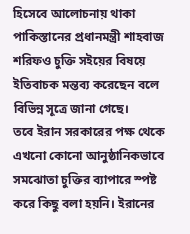হিসেবে আলোচনায় থাকা পাকিস্তানের প্রধানমন্ত্রী শাহবাজ শরিফও চুক্তি সইয়ের বিষয়ে ইতিবাচক মন্তব্য করেছেন বলে বিভিন্ন সূত্রে জানা গেছে।
তবে ইরান সরকারের পক্ষ থেকে এখনো কোনো আনুষ্ঠানিকভাবে সমঝোতা চুক্তির ব্যাপারে স্পষ্ট করে কিছু বলা হয়নি। ইরানের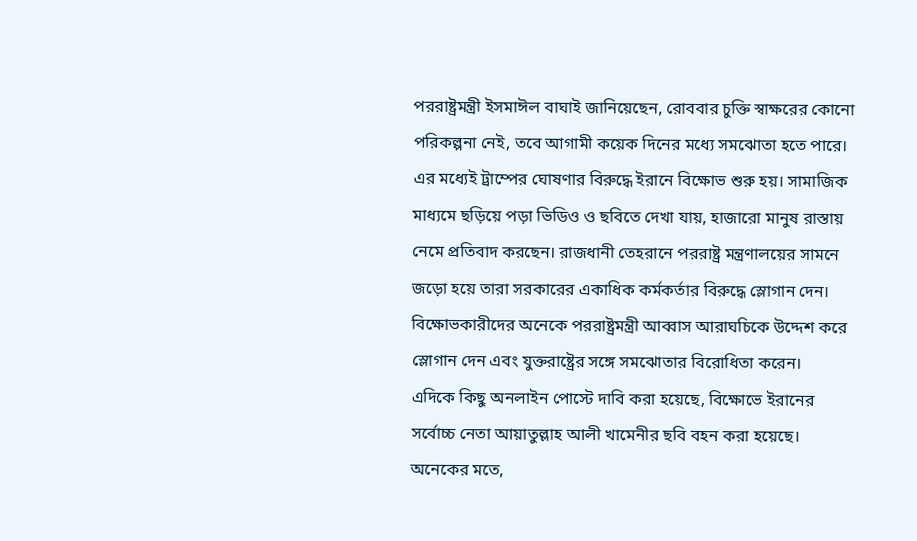পররাষ্ট্রমন্ত্রী ইসমাঈল বাঘাই জানিয়েছেন, রোববার চুক্তি স্বাক্ষরের কোনো পরিকল্পনা নেই, তবে আগামী কয়েক দিনের মধ্যে সমঝোতা হতে পারে।
এর মধ্যেই ট্রাম্পের ঘোষণার বিরুদ্ধে ইরানে বিক্ষোভ শুরু হয়। সামাজিক মাধ্যমে ছড়িয়ে পড়া ভিডিও ও ছবিতে দেখা যায়, হাজারো মানুষ রাস্তায় নেমে প্রতিবাদ করছেন। রাজধানী তেহরানে পররাষ্ট্র মন্ত্রণালয়ের সামনে জড়ো হয়ে তারা সরকারের একাধিক কর্মকর্তার বিরুদ্ধে স্লোগান দেন।
বিক্ষোভকারীদের অনেকে পররাষ্ট্রমন্ত্রী আব্বাস আরাঘচিকে উদ্দেশ করে স্লোগান দেন এবং যুক্তরাষ্ট্রের সঙ্গে সমঝোতার বিরোধিতা করেন।
এদিকে কিছু অনলাইন পোস্টে দাবি করা হয়েছে, বিক্ষোভে ইরানের সর্বোচ্চ নেতা আয়াতুল্লাহ আলী খামেনীর ছবি বহন করা হয়েছে।
অনেকের মতে,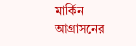মার্কিন আগ্রাসনের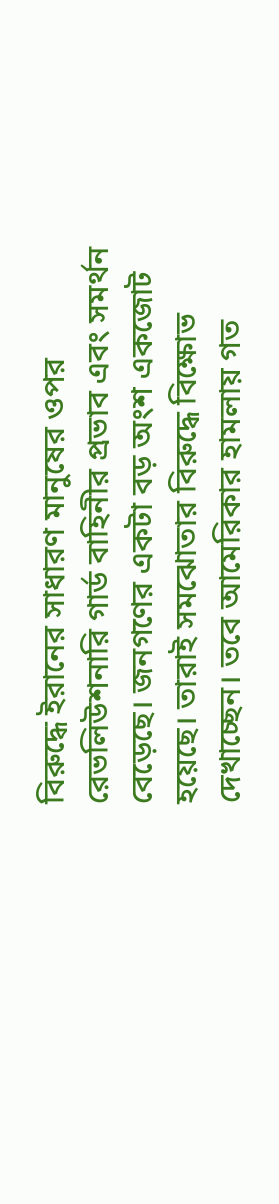বিরুদ্ধে ইরানের সাধারণ মানুষের ওপর রেভলিউশনারি গার্ড বাহিনীর প্রভাব এবং সমর্থন বেড়েছে। জনগণের একটা বড় অংশ একজোট হয়েছে। তারাই সমঝোতার বিরুদ্ধে বিক্ষোভ দেখাচ্ছেন। তবে আমেরিকার হামলায় গত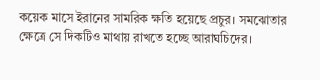কয়েক মাসে ইরানের সামরিক ক্ষতি হয়েছে প্রচুর। সমঝোতার ক্ষেত্রে সে দিকটিও মাথায় রাখতে হচ্ছে আরাঘচিদের।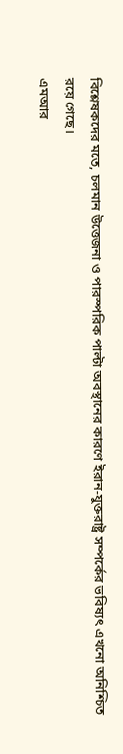বিশ্লেষকদের মতে, চলমান উত্তেজনা ও পারস্পরিক পাল্টা অবস্থানের কারণে ইরান-যুক্তরাষ্ট্র সম্পর্কের ভবিষ্যৎ এখনো অনিশ্চিত রয়ে গেছে।
এমআর